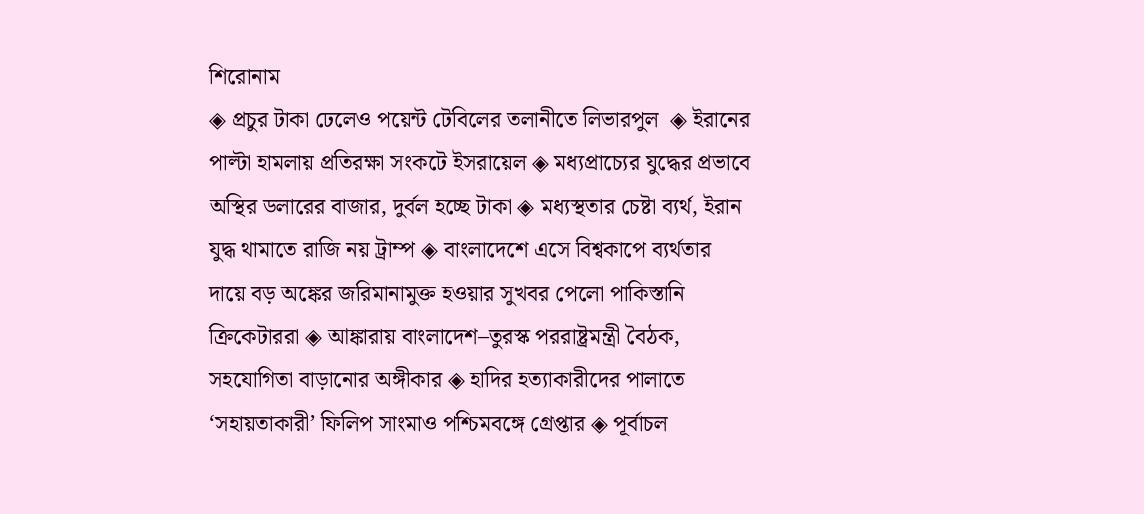শিরোনাম
◈ প্রচুর টাকা ঢেলেও প‌য়েন্ট টে‌বি‌লের তলানীতে লিভারপুল  ◈ ইরানের পাল্টা হামলায় প্রতিরক্ষা সংকটে ইসরায়েল ◈ মধ্যপ্রাচ্যের যুদ্ধের প্রভাবে অস্থির ডলারের বাজার, দুর্বল হচ্ছে টাকা ◈ মধ্যস্থতার চেষ্টা ব্যর্থ, ইরান যুদ্ধ থামাতে রাজি নয় ট্রাম্প ◈ বাংলাদেশে এসে বিশ্বকাপে ব্যর্থতার দায়ে বড় অঙ্কের জরিমানামুক্ত হওয়ার সুখবর পেলো পাকিস্তানি ক্রিকেটাররা ◈ আঙ্কারায় বাংলাদেশ–তুরস্ক পররাষ্ট্রমন্ত্রী বৈঠক, সহযোগিতা বাড়ানোর অঙ্গীকার ◈ হাদির হত্যাকারীদের পালাতে ‘সহায়তাকারী’ ফিলিপ সাংমাও পশ্চিমবঙ্গে গ্রেপ্তার ◈ পূর্বাচল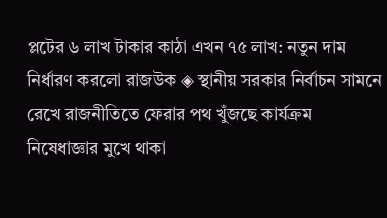প্লটের ৬ লাখ টাকার কাঠা এখন ৭৫ লাখ: নতুন দাম নির্ধারণ করলো রাজউক ◈ স্থানীয় সরকার নির্বাচন সামনে রেখে রাজনীতিতে ফেরার পথ খুঁজছে কার্যক্রম নিষেধাজ্ঞার মুখে থাকা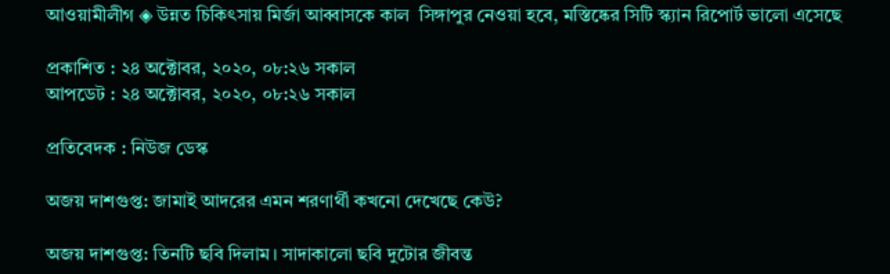আওয়ামীলীগ ◈ উন্নত চিকিৎসায় মির্জা আব্বাসকে কাল  সিঙ্গাপুর নেওয়া হবে, মস্তিষ্কের সিটি স্ক্যান রিপোর্ট ভালো এসেছে

প্রকাশিত : ২৪ অক্টোবর, ২০২০, ০৮:২৬ সকাল
আপডেট : ২৪ অক্টোবর, ২০২০, ০৮:২৬ সকাল

প্রতিবেদক : নিউজ ডেস্ক

অজয় দাশগুপ্ত: জামাই আদরের এমন শরণার্থী কখনো দেখেছে কেউ?

অজয় দাশগুপ্ত: তিনটি ছবি দিলাম। সাদাকালো ছবি দুটোর জীবন্ত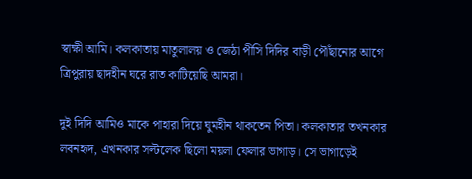স্বাক্ষী আমি। কলকাতায় মাতুলালয় ও জেঠা পীসি দিদির বাড়ী পৌঁছানোর আগে ত্রিপুরায় ছাদহীন ঘরে রাত কাটিয়েছি আমরা।

দুই দিদি আমিও মাকে পাহারা দিয়ে ঘুমহীন থাকতেন পিতা। কলকাতার তখনকার লবনহৃদ, এখনকার সল্টলেক ছিলো ময়লা ফেলার ভাগাড়। সে ভাগাড়েই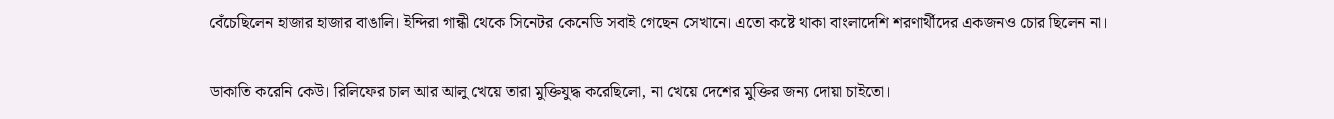বেঁচেছিলেন হাজার হাজার বাঙালি। ইন্দিরা গান্ধী থেকে সিনেটর কেনেডি সবাই গেছেন সেখানে। এতো কষ্টে থাকা বাংলাদেশি শরণার্থীদের একজনও চোর ছিলেন না।

ডাকাতি করেনি কেউ। রিলিফের চাল আর আলু খেয়ে তারা মুক্তিযুদ্ধ করেছিলো, না খেয়ে দেশের মুক্তির জন্য দোয়া চাইতো।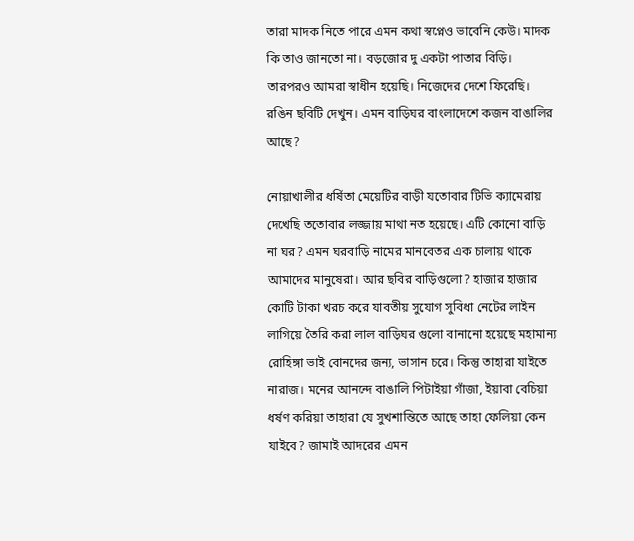তারা মাদক নিতে পারে এমন কথা স্বপ্নেও ভাবেনি কেউ। মাদক কি তাও জানতো না। বড়জোর দু একটা পাতার বিড়ি। তারপরও আমরা স্বাধীন হয়েছি। নিজেদের দেশে ফিরেছি। রঙিন ছবিটি দেখুন। এমন বাড়িঘর বাংলাদেশে কজন বাঙালির আছে?

নোয়াখালীর ধর্ষিতা মেয়েটির বাড়ী যতোবার টিভি ক্যামেরায় দেখেছি ততোবার লজ্জায় মাথা নত হয়েছে। এটি কোনো বাড়ি না ঘর? এমন ঘরবাড়ি নামের মানবেতর এক চালায় থাকে আমাদের মানুষেরা। আর ছবির বাড়িগুলো? হাজার হাজার কোটি টাকা খরচ করে যাবতীয় সুযোগ সুবিধা নেটের লাইন লাগিয়ে তৈরি করা লাল বাড়িঘর গুলো বানানো হয়েছে মহামান্য রোহিঙ্গা ভাই বোনদের জন্য, ভাসান চরে। কিন্তু তাহারা যাইতে নারাজ। মনের আনন্দে বাঙালি পিটাইয়া গাঁজা, ইয়াবা বেচিয়া ধর্ষণ করিয়া তাহারা যে সুখশান্তিতে আছে তাহা ফেলিয়া কেন যাইবে? জামাই আদরের এমন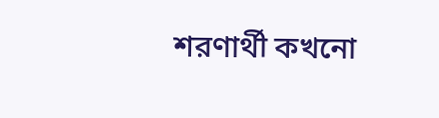শরণার্থী কখনো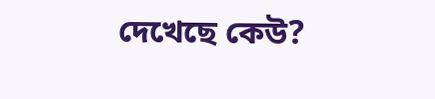দেখেছে কেউ?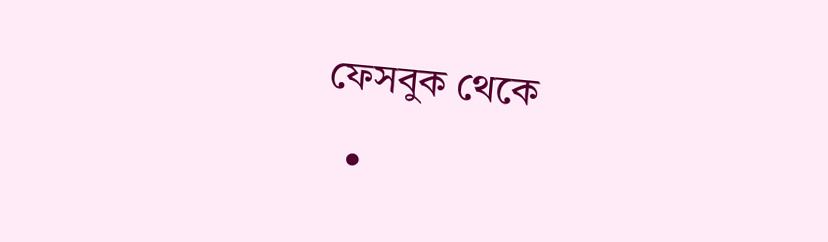ফেসবুক থেকে

  •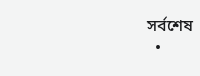সর্বশেষ
  •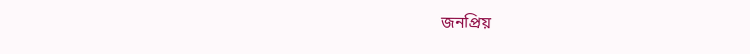জনপ্রিয়